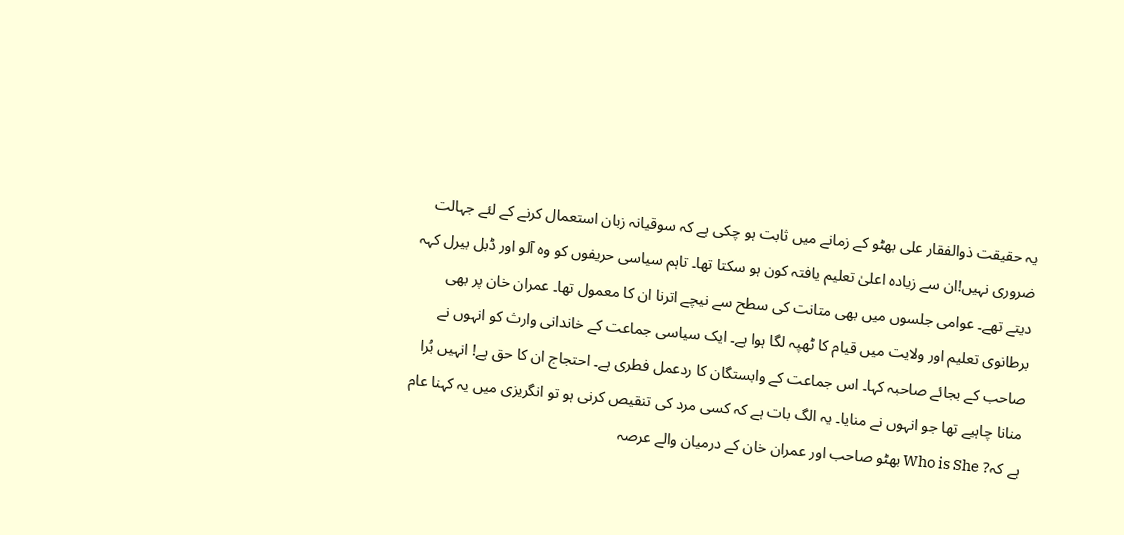یہ حقیقت ذوالفقار علی بھٹو کے زمانے میں ثابت ہو چکی ہے کہ سوقیانہ زبان استعمال کرنے کے لئے جہالت ضروری نہیں!ان سے زیادہ اعلیٰ تعلیم یافتہ کون ہو سکتا تھا۔ تاہم سیاسی حریفوں کو وہ آلو اور ڈبل بیرل کہہ دیتے تھے۔ عوامی جلسوں میں بھی متانت کی سطح سے نیچے اترنا ان کا معمول تھا۔ عمران خان پر بھی برطانوی تعلیم اور ولایت میں قیام کا ٹھپہ لگا ہوا ہے۔ ایک سیاسی جماعت کے خاندانی وارث کو انہوں نے صاحب کے بجائے صاحبہ کہا۔ اس جماعت کے وابستگان کا ردعمل فطری ہے۔ احتجاج ان کا حق ہے! انہیں بُرا منانا چاہیے تھا جو انہوں نے منایا۔ یہ الگ بات ہے کہ کسی مرد کی تنقیص کرنی ہو تو انگریزی میں یہ کہنا عام ہے کہ? Who is She بھٹو صاحب اور عمران خان کے درمیان والے عرصہ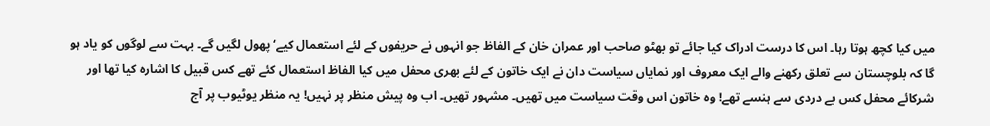میں کیا کچھ ہوتا رہا۔ اس کا درست ادراک کیا جائے تو بھٹو صاحب اور عمران خان کے الفاظ جو انہوں نے حریفوں کے لئے استعمال کیے‘ پھول لگیں گے۔ بہت سے لوگوں کو یاد ہو گا کہ بلوچستان سے تعلق رکھنے والے ایک معروف اور نمایاں سیاست دان نے ایک خاتون کے لئے بھری محفل میں کیا الفاظ استعمال کئے تھے کس قبیل کا اشارہ کیا تھا اور شرکائے محفل کس بے دردی سے ہنسے تھے! وہ خاتون اس وقت سیاست میں تھیں۔ مشہور تھیں۔ اب وہ پیش منظر پر نہیں! یہ منظر یوٹیوب پر آج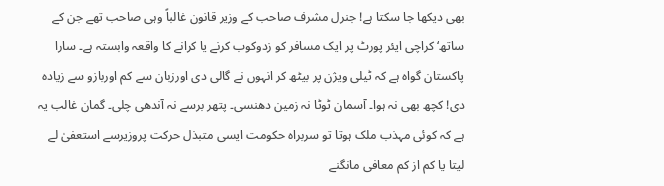بھی دیکھا جا سکتا ہے! جنرل مشرف صاحب کے وزیر قانون غالباً وہی صاحب تھے جن کے ساتھ‘ کراچی ایئر پورٹ پر ایک مسافر کو زدوکوب کرنے یا کرانے کا واقعہ وابستہ ہے۔ سارا پاکستان گواہ ہے کہ ٹیلی ویژن پر بیٹھ کر انہوں نے گالی دی اورزبان سے کم اوربازو سے زیادہ دی! کچھ بھی نہ ہوا۔ آسمان ٹوٹا نہ زمین دھنسی۔ پتھر برسے نہ آندھی چلی۔ گمان غالب یہ ہے کہ کوئی مہذب ملک ہوتا تو سربراہ حکومت ایسی متبذل حرکت پروزیرسے استعفیٰ لے لیتا یا کم از کم معافی مانگنے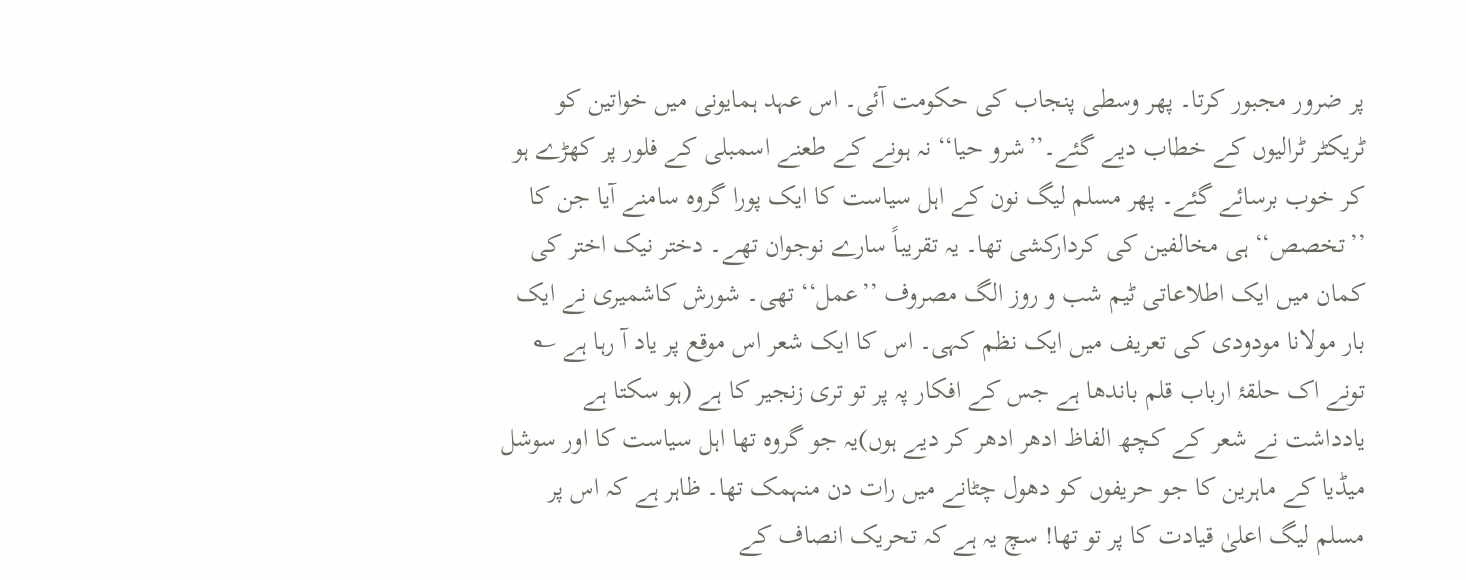پر ضرور مجبور کرتا۔ پھر وسطی پنجاب کی حکومت آئی۔ اس عہد ہمایونی میں خواتین کو ٹریکٹر ٹرالیوں کے خطاب دیے گئے۔’’شرو حیا‘‘ نہ ہونے کے طعنے اسمبلی کے فلور پر کھڑے ہو کر خوب برسائے گئے۔ پھر مسلم لیگ نون کے اہل سیاست کا ایک پورا گروہ سامنے آیا جن کا ’’تخصص‘‘ ہی مخالفین کی کردارکشی تھا۔ یہ تقریباً سارے نوجوان تھے۔ دختر نیک اختر کی کمان میں ایک اطلاعاتی ٹیم شب و روز الگ مصروف ’’عمل‘‘ تھی۔ شورش کاشمیری نے ایک بار مولانا مودودی کی تعریف میں ایک نظم کہی۔ اس کا ایک شعر اس موقع پر یاد آ رہا ہے ؎ تونے اک حلقۂ ارباب قلم باندھا ہے جس کے افکار پہ پر تو تری زنجیر کا ہے (ہو سکتا ہے یادداشت نے شعر کے کچھ الفاظ ادھر ادھر کر دیے ہوں)یہ جو گروہ تھا اہل سیاست کا اور سوشل میڈیا کے ماہرین کا جو حریفوں کو دھول چٹانے میں رات دن منہمک تھا۔ ظاہر ہے کہ اس پر مسلم لیگ اعلیٰ قیادت کا پر تو تھا! سچ یہ ہے کہ تحریک انصاف کے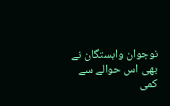نوجوان وابستگان نے بھی اس حوالے سے کمی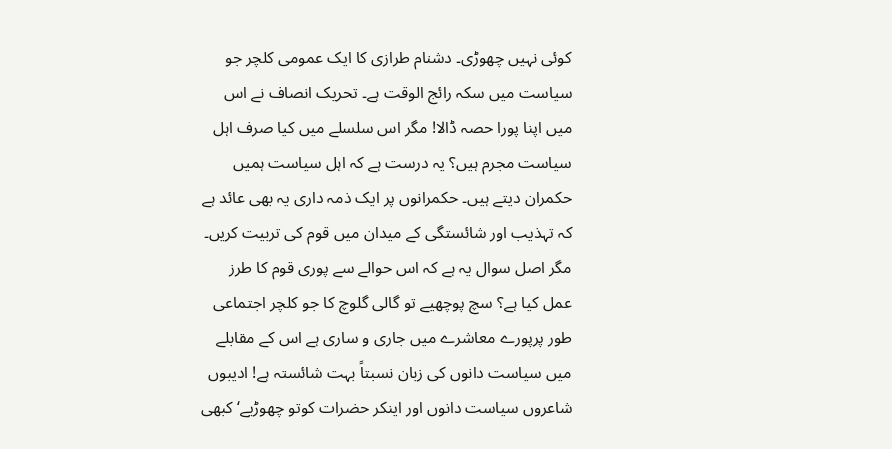کوئی نہیں چھوڑی۔ دشنام طرازی کا ایک عمومی کلچر جو سیاست میں سکہ رائج الوقت ہے۔ تحریک انصاف نے اس میں اپنا پورا حصہ ڈالا! مگر اس سلسلے میں کیا صرف اہل سیاست مجرم ہیں؟ یہ درست ہے کہ اہل سیاست ہمیں حکمران دیتے ہیں۔ حکمرانوں پر ایک ذمہ داری یہ بھی عائد ہے کہ تہذیب اور شائستگی کے میدان میں قوم کی تربیت کریں۔ مگر اصل سوال یہ ہے کہ اس حوالے سے پوری قوم کا طرز عمل کیا ہے؟ سچ پوچھیے تو گالی گلوچ کا جو کلچر اجتماعی طور پرپورے معاشرے میں جاری و ساری ہے اس کے مقابلے میں سیاست دانوں کی زبان نسبتاً بہت شائستہ ہے! ادیبوں شاعروں سیاست دانوں اور اینکر حضرات کوتو چھوڑیے‘ کبھی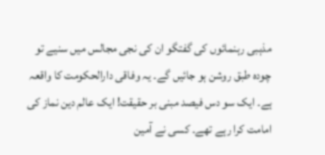مذہبی رہنمائوں کی گفتگو ان کی نجی مجالس میں سنیے تو چودہ طبق روشن ہو جائیں گے۔ یہ وفاقی دارالحکومت کا واقعہ ہے۔ ایک سو دس فیصد مبنی بر حقیقت! ایک عالم دین نماز کی امامت کرا رہے تھے۔ کسی نے آمین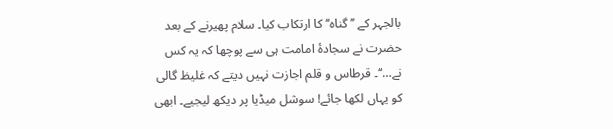بالجہر کے ’’گناہ‘‘ کا ارتکاب کیا۔ سلام پھیرنے کے بعد حضرت نے سجادۂ امامت ہی سے پوچھا کہ یہ کس نے…‘‘۔ قرطاس و قلم اجازت نہیں دیتے کہ غلیظ گالی کو یہاں لکھا جائے! سوشل میڈیا پر دیکھ لیجیے۔ ابھی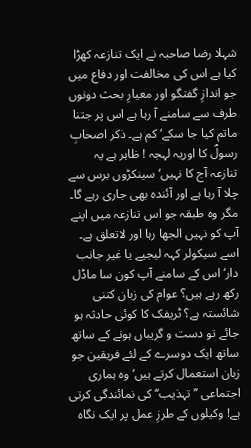شہلا رضا صاحبہ نے ایک تنازعہ کھڑا کیا ہے اس کی مخالفت اور دفاع میں جو اندازِ گفتگو اور معیارِ بحث دونوں طرف سے سامنے آ رہا ہے اس پر جتنا ماتم کیا جا سکے‘ کم ہے۔ ذکر اصحابِ رسولؐ کا اوریہ لہجہ ! ظاہر ہے یہ تنازعہ آج کا نہیں‘ سینکڑوں برس سے چلا آ رہا ہے اور آئندہ بھی جاری رہے گا۔ مگر وہ طبقہ جو اس تنازعہ میں اپنے آپ کو نہیں الجھا رہا اور لاتعلق ہے۔ اسے سیکولر کہہ لیجیے یا غیر جانب دار‘ اس کے سامنے آپ کون سا ماڈل رکھ رہے ہیں؟ عوام کی زبان کتنی شائستہ ہے؟ ٹریفک کا کوئی حادثہ ہو جائے تو دست و گریباں ہونے کے ساتھ ساتھ ایک دوسرے کے لئے فریقین جو زبان استعمال کرتے ہیں‘ وہ ہماری اجتماعی ’’تہذیب‘‘ کی نمائندگی کرتی ہے! وکیلوں کے طرزِ عمل پر ایک نگاہ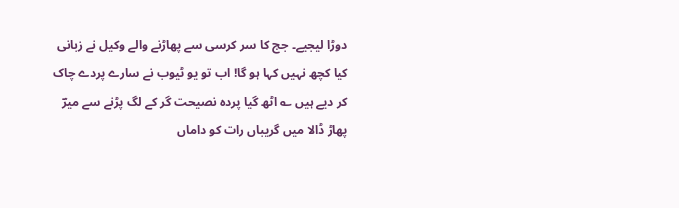دوڑا لیجیے۔ جج کا سر کرسی سے پھاڑنے والے وکیل نے زبانی کیا کچھ نہیں کہا ہو گا! اب تو یو ٹیوب نے سارے پردے چاک کر دیے ہیں ؎ اٹھ گیا پردہ نصیحت گر کے لگ پڑنے سے میرؔ پھاڑ ڈالا میں گریباں رات کو داماں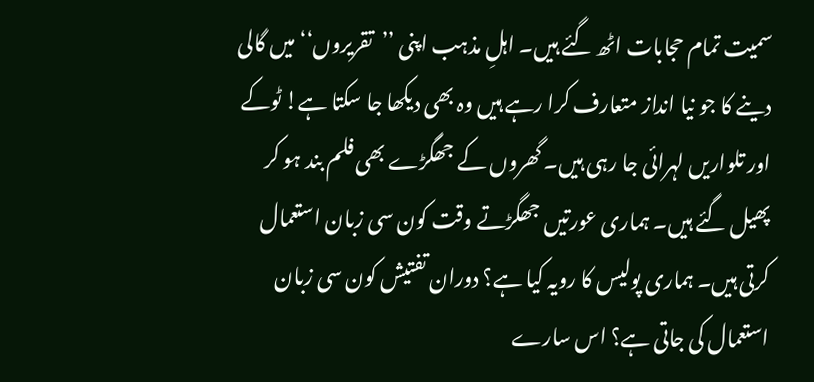سمیت تمام حجابات اٹھ گئے ہیں۔ اہلِ مذہب اپنی ’’تقریروں‘‘ میں گالی دینے کا جو نیا انداز متعارف کرا رہے ہیں وہ بھی دیکھا جا سکتا ہے! ٹوکے اور تلواریں لہرائی جا رہی ہیں۔ گھروں کے جھگڑے بھی فلم بند ہو کر پھیل گئے ہیں۔ ہماری عورتیں جھگڑتے وقت کون سی زبان استعمال کرتی ہیں۔ ہماری پولیس کا رویہ کیا ہے؟ دوران تفتیش کون سی زبان استعمال کی جاتی ہے؟ اس سارے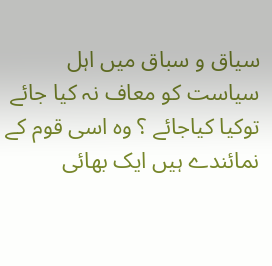سیاق و سباق میں اہل سیاست کو معاف نہ کیا جائے توکیا کیاجائے ؟ وہ اسی قوم کے نمائندے ہیں ایک بھائی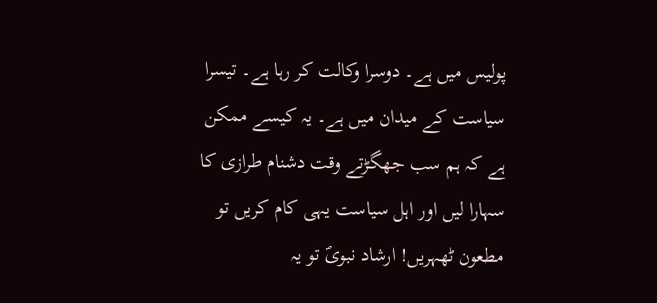پولیس میں ہے۔ دوسرا وکالت کر رہا ہے۔ تیسرا سیاست کے میدان میں ہے۔ یہ کیسے ممکن ہے کہ ہم سب جھگڑتے وقت دشنام طرازی کا سہارا لیں اور اہل سیاست یہی کام کریں تو مطعون ٹھہریں! ارشاد نبویؐ تو یہ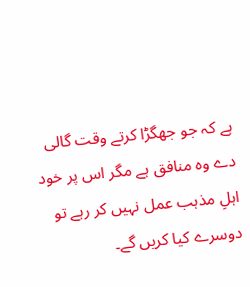ہے کہ جو جھگڑا کرتے وقت گالی دے وہ منافق ہے مگر اس پر خود اہلِ مذہب عمل نہیں کر رہے تو دوسرے کیا کریں گے۔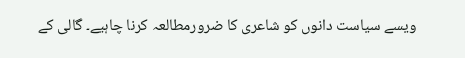ویسے سیاست دانوں کو شاعری کا ضرورمطالعہ کرنا چاہیے۔ گالی کے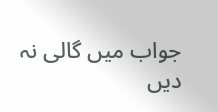جواب میں گالی نہ دیں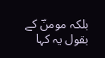بلکہ مومنؔ کے بقول یہ کہا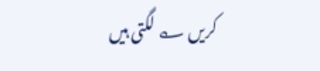کریں ؎ لگتی ہیں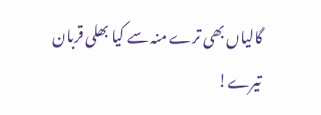گالیاں بھی ترے منہ سے کیا بھلی قربان تیرے!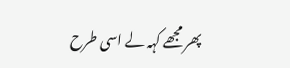پھر مجھے کہہ لے اسی طرح